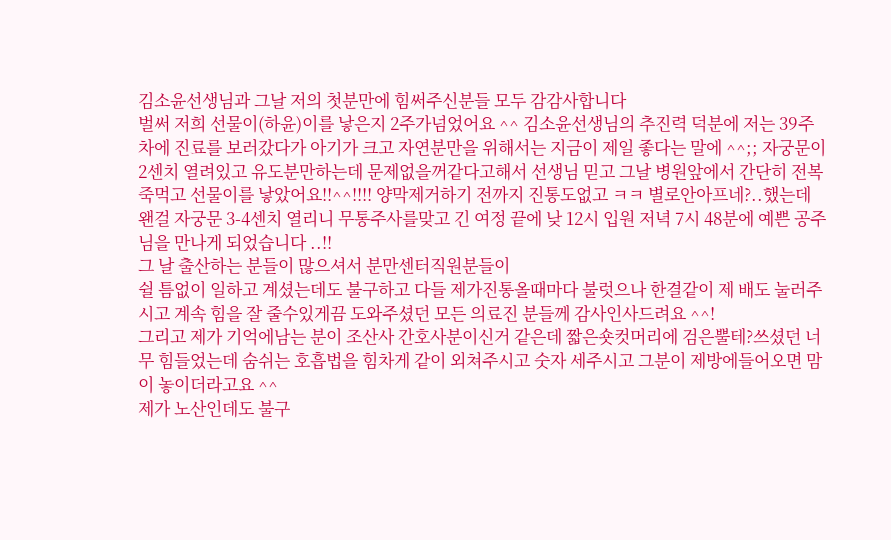김소윤선생님과 그날 저의 첫분만에 힘써주신분들 모두 감감사합니다
벌써 저희 선물이(하윤)이를 낳은지 2주가넘었어요 ^^ 김소윤선생님의 추진력 덕분에 저는 39주차에 진료를 보러갔다가 아기가 크고 자연분만을 위해서는 지금이 제일 좋다는 말에 ^^;; 자궁문이 2센치 열려있고 유도분만하는데 문제없을꺼같다고해서 선생님 믿고 그날 병원앞에서 간단히 전복죽먹고 선물이를 낳았어요!!^^!!!! 양막제거하기 전까지 진통도없고 ㅋㅋ 별로안아프네?..했는데 왠걸 자궁문 3-4센치 열리니 무통주사를맞고 긴 여정 끝에 낮 12시 입원 저녁 7시 48분에 예쁜 공주님을 만나게 되었습니다 ..!!
그 날 출산하는 분들이 많으셔서 분만센터직원분들이
쉴 틈없이 일하고 계셨는데도 불구하고 다들 제가진통올때마다 불럿으나 한결같이 제 배도 눌러주시고 계속 힘을 잘 줄수있게끔 도와주셨던 모든 의료진 분들께 감사인사드려요 ^^!
그리고 제가 기억에남는 분이 조산사 간호사분이신거 같은데 짧은숏컷머리에 검은뿔테?쓰셨던 너무 힘들었는데 숨쉬는 호흡법을 힘차게 같이 외쳐주시고 숫자 세주시고 그분이 제방에들어오면 맘이 놓이더라고요 ^^
제가 노산인데도 불구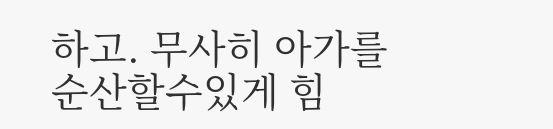하고. 무사히 아가를 순산할수있게 힘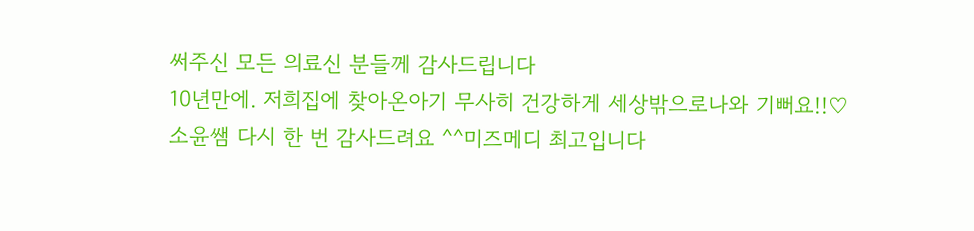써주신 모든 의료신 분들께 감사드립니다
10년만에. 저희집에 찾아온아기 무사히 건강하게 세상밖으로나와 기뻐요!!♡
소윤쌤 다시 한 번 감사드려요 ^^미즈메디 최고입니다